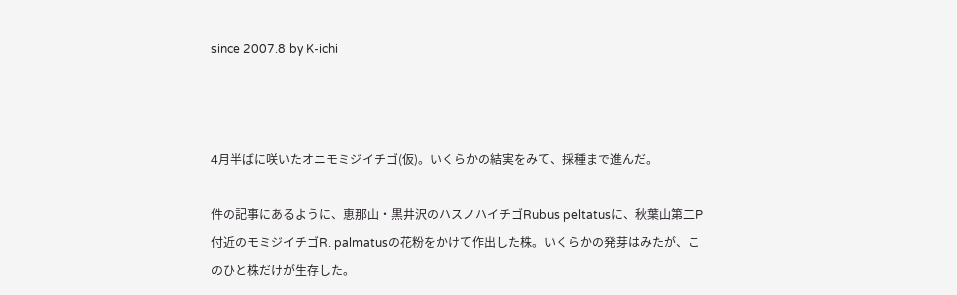since 2007.8 by K-ichi



4月半ばに咲いたオニモミジイチゴ(仮)。いくらかの結実をみて、採種まで進んだ。

件の記事にあるように、恵那山・黒井沢のハスノハイチゴRubus peltatusに、秋葉山第二P付近のモミジイチゴR. palmatusの花粉をかけて作出した株。いくらかの発芽はみたが、このひと株だけが生存した。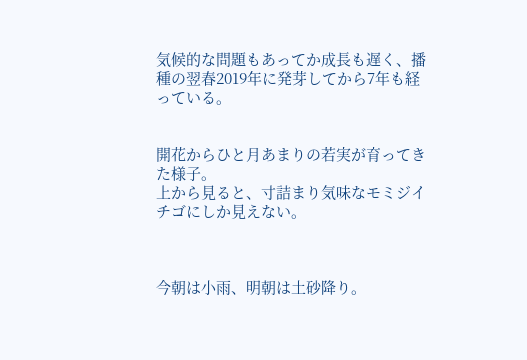気候的な問題もあってか成長も遅く、播種の翌春2019年に発芽してから7年も経っている。


開花からひと月あまりの若実が育ってきた様子。
上から見ると、寸詰まり気味なモミジイチゴにしか見えない。



今朝は小雨、明朝は土砂降り。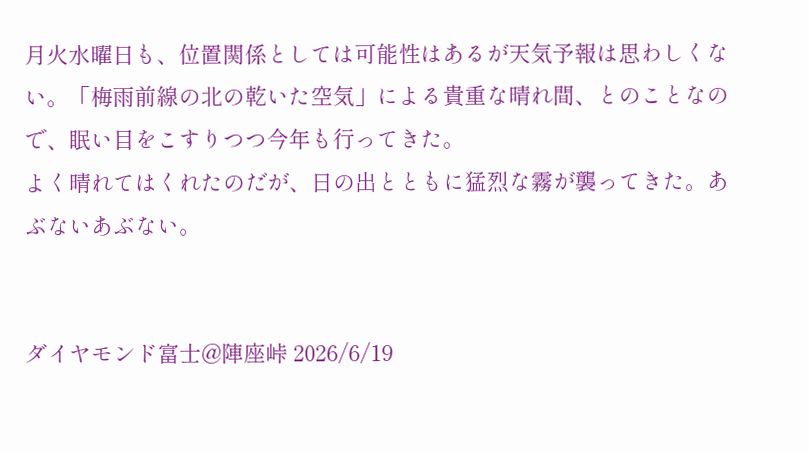月火水曜日も、位置関係としては可能性はあるが天気予報は思わしくない。「梅雨前線の北の乾いた空気」による貴重な晴れ間、とのことなので、眠い目をこすりつつ今年も行ってきた。
よく晴れてはくれたのだが、日の出とともに猛烈な霧が襲ってきた。あぶないあぶない。


ダイヤモンド富士@陣座峠 2026/6/19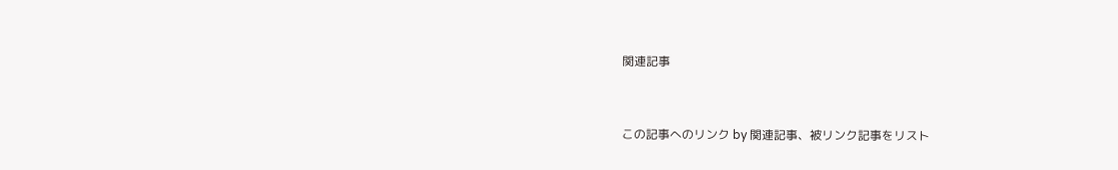関連記事


この記事へのリンク by 関連記事、被リンク記事をリスト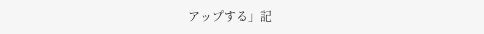アップする」記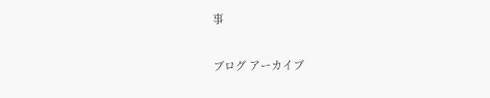事

ブログ アーカイブ